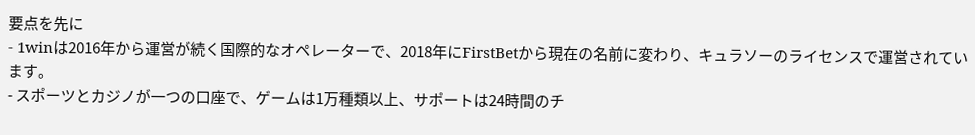要点を先に
- 1winは2016年から運営が続く国際的なオペレーターで、2018年にFirstBetから現在の名前に変わり、キュラソーのライセンスで運営されています。
- スポーツとカジノが一つの口座で、ゲームは1万種類以上、サポートは24時間のチ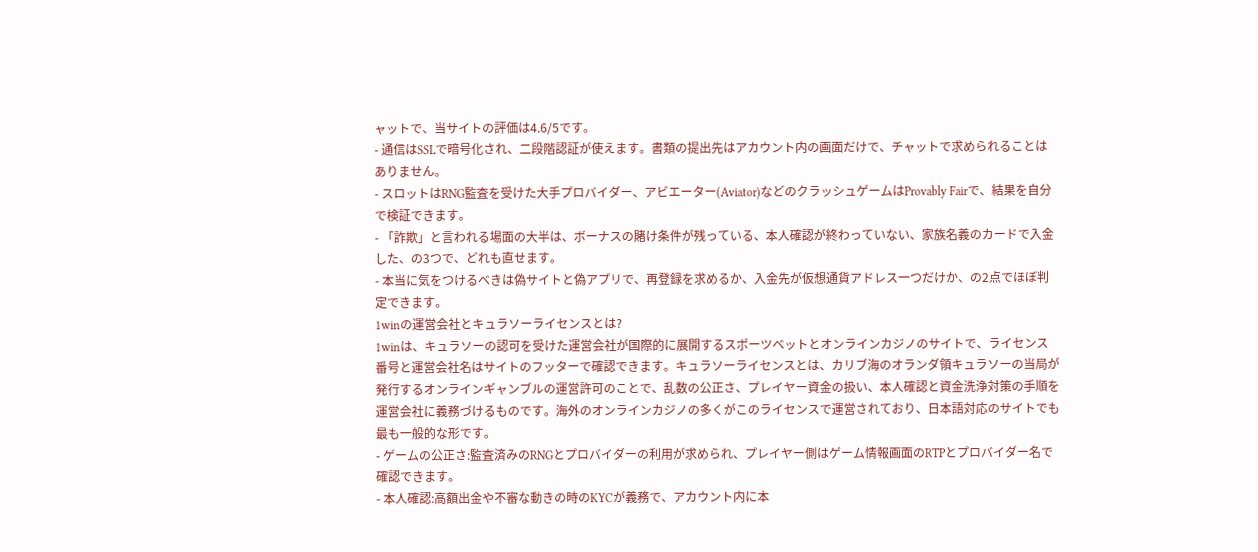ャットで、当サイトの評価は4.6/5です。
- 通信はSSLで暗号化され、二段階認証が使えます。書類の提出先はアカウント内の画面だけで、チャットで求められることはありません。
- スロットはRNG監査を受けた大手プロバイダー、アビエーター(Aviator)などのクラッシュゲームはProvably Fairで、結果を自分で検証できます。
- 「詐欺」と言われる場面の大半は、ボーナスの賭け条件が残っている、本人確認が終わっていない、家族名義のカードで入金した、の3つで、どれも直せます。
- 本当に気をつけるべきは偽サイトと偽アプリで、再登録を求めるか、入金先が仮想通貨アドレス一つだけか、の2点でほぼ判定できます。
1winの運営会社とキュラソーライセンスとは?
1winは、キュラソーの認可を受けた運営会社が国際的に展開するスポーツベットとオンラインカジノのサイトで、ライセンス番号と運営会社名はサイトのフッターで確認できます。キュラソーライセンスとは、カリブ海のオランダ領キュラソーの当局が発行するオンラインギャンブルの運営許可のことで、乱数の公正さ、プレイヤー資金の扱い、本人確認と資金洗浄対策の手順を運営会社に義務づけるものです。海外のオンラインカジノの多くがこのライセンスで運営されており、日本語対応のサイトでも最も一般的な形です。
- ゲームの公正さ:監査済みのRNGとプロバイダーの利用が求められ、プレイヤー側はゲーム情報画面のRTPとプロバイダー名で確認できます。
- 本人確認:高額出金や不審な動きの時のKYCが義務で、アカウント内に本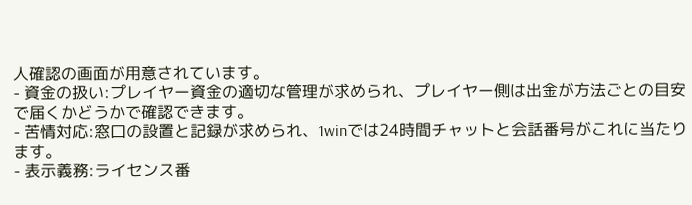人確認の画面が用意されています。
- 資金の扱い:プレイヤー資金の適切な管理が求められ、プレイヤー側は出金が方法ごとの目安で届くかどうかで確認できます。
- 苦情対応:窓口の設置と記録が求められ、1winでは24時間チャットと会話番号がこれに当たります。
- 表示義務:ライセンス番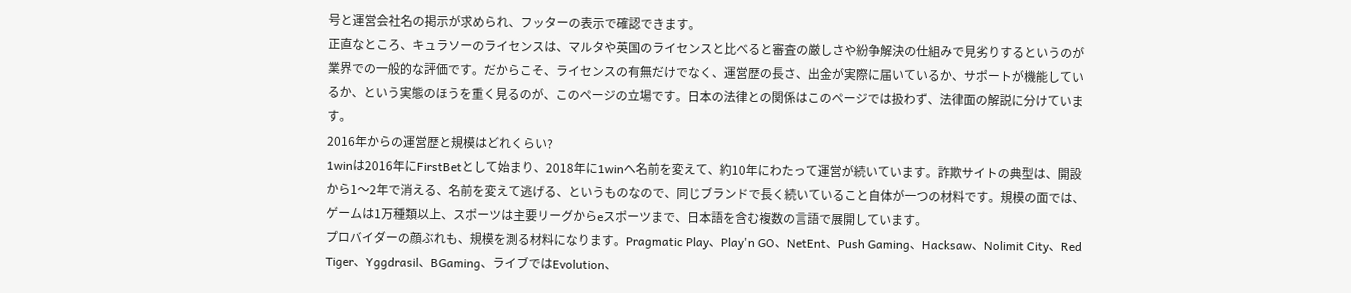号と運営会社名の掲示が求められ、フッターの表示で確認できます。
正直なところ、キュラソーのライセンスは、マルタや英国のライセンスと比べると審査の厳しさや紛争解決の仕組みで見劣りするというのが業界での一般的な評価です。だからこそ、ライセンスの有無だけでなく、運営歴の長さ、出金が実際に届いているか、サポートが機能しているか、という実態のほうを重く見るのが、このページの立場です。日本の法律との関係はこのページでは扱わず、法律面の解説に分けています。
2016年からの運営歴と規模はどれくらい?
1winは2016年にFirstBetとして始まり、2018年に1winへ名前を変えて、約10年にわたって運営が続いています。詐欺サイトの典型は、開設から1〜2年で消える、名前を変えて逃げる、というものなので、同じブランドで長く続いていること自体が一つの材料です。規模の面では、ゲームは1万種類以上、スポーツは主要リーグからeスポーツまで、日本語を含む複数の言語で展開しています。
プロバイダーの顔ぶれも、規模を測る材料になります。Pragmatic Play、Play'n GO、NetEnt、Push Gaming、Hacksaw、Nolimit City、Red Tiger、Yggdrasil、BGaming、ライブではEvolution、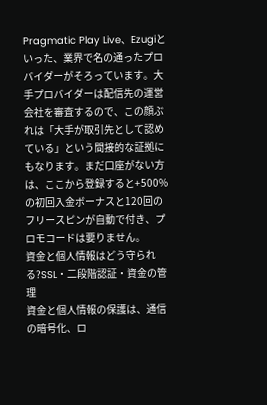Pragmatic Play Live、Ezugiといった、業界で名の通ったプロバイダーがそろっています。大手プロバイダーは配信先の運営会社を審査するので、この顔ぶれは「大手が取引先として認めている」という間接的な証拠にもなります。まだ口座がない方は、ここから登録すると+500%の初回入金ボーナスと120回のフリースピンが自動で付き、プロモコードは要りません。
資金と個人情報はどう守られる?SSL・二段階認証・資金の管理
資金と個人情報の保護は、通信の暗号化、ロ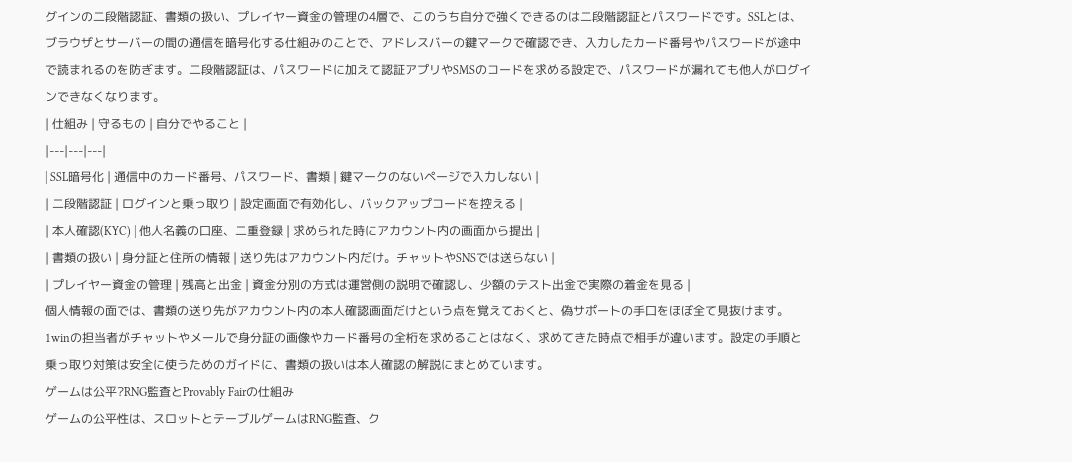グインの二段階認証、書類の扱い、プレイヤー資金の管理の4層で、このうち自分で強くできるのは二段階認証とパスワードです。SSLとは、ブラウザとサーバーの間の通信を暗号化する仕組みのことで、アドレスバーの鍵マークで確認でき、入力したカード番号やパスワードが途中で読まれるのを防ぎます。二段階認証は、パスワードに加えて認証アプリやSMSのコードを求める設定で、パスワードが漏れても他人がログインできなくなります。
| 仕組み | 守るもの | 自分でやること |
|---|---|---|
| SSL暗号化 | 通信中のカード番号、パスワード、書類 | 鍵マークのないページで入力しない |
| 二段階認証 | ログインと乗っ取り | 設定画面で有効化し、バックアップコードを控える |
| 本人確認(KYC) | 他人名義の口座、二重登録 | 求められた時にアカウント内の画面から提出 |
| 書類の扱い | 身分証と住所の情報 | 送り先はアカウント内だけ。チャットやSNSでは送らない |
| プレイヤー資金の管理 | 残高と出金 | 資金分別の方式は運営側の説明で確認し、少額のテスト出金で実際の着金を見る |
個人情報の面では、書類の送り先がアカウント内の本人確認画面だけという点を覚えておくと、偽サポートの手口をほぼ全て見抜けます。1winの担当者がチャットやメールで身分証の画像やカード番号の全桁を求めることはなく、求めてきた時点で相手が違います。設定の手順と乗っ取り対策は安全に使うためのガイドに、書類の扱いは本人確認の解説にまとめています。
ゲームは公平?RNG監査とProvably Fairの仕組み
ゲームの公平性は、スロットとテーブルゲームはRNG監査、ク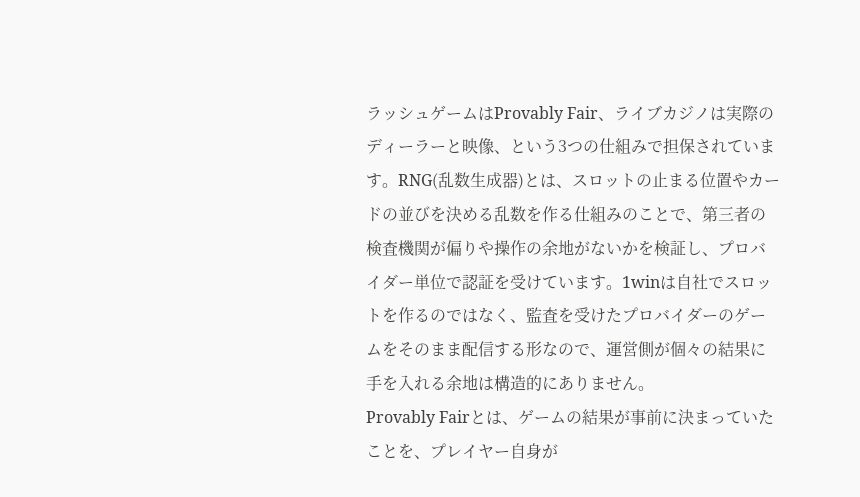ラッシュゲームはProvably Fair、ライブカジノは実際のディーラーと映像、という3つの仕組みで担保されています。RNG(乱数生成器)とは、スロットの止まる位置やカードの並びを決める乱数を作る仕組みのことで、第三者の検査機関が偏りや操作の余地がないかを検証し、プロバイダー単位で認証を受けています。1winは自社でスロットを作るのではなく、監査を受けたプロバイダーのゲームをそのまま配信する形なので、運営側が個々の結果に手を入れる余地は構造的にありません。
Provably Fairとは、ゲームの結果が事前に決まっていたことを、プレイヤー自身が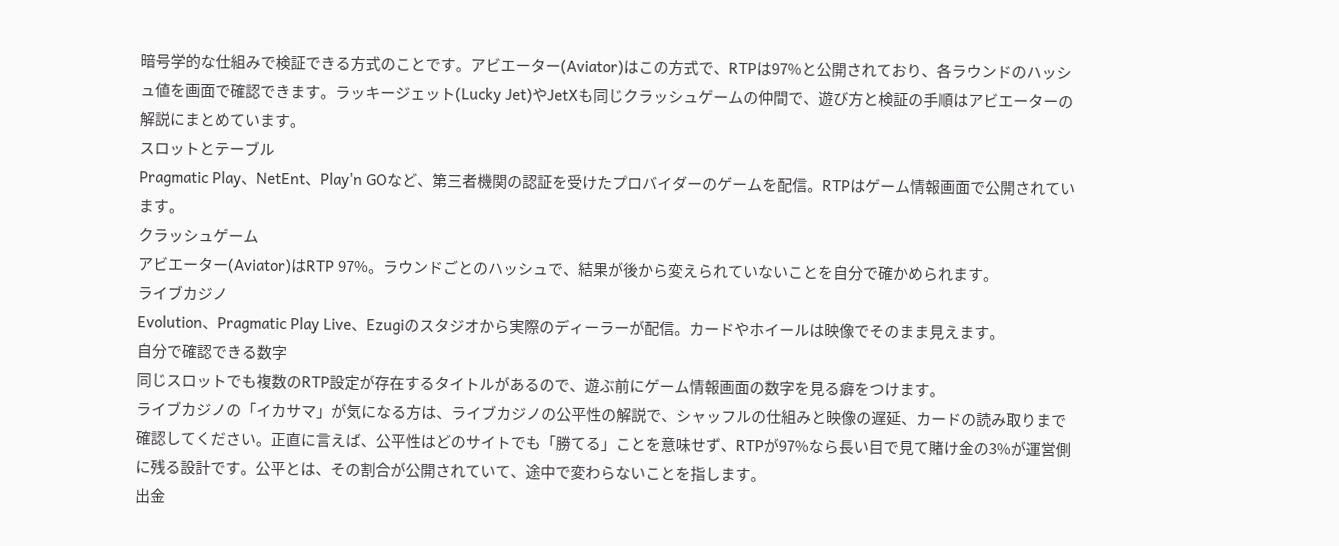暗号学的な仕組みで検証できる方式のことです。アビエーター(Aviator)はこの方式で、RTPは97%と公開されており、各ラウンドのハッシュ値を画面で確認できます。ラッキージェット(Lucky Jet)やJetXも同じクラッシュゲームの仲間で、遊び方と検証の手順はアビエーターの解説にまとめています。
スロットとテーブル
Pragmatic Play、NetEnt、Play'n GOなど、第三者機関の認証を受けたプロバイダーのゲームを配信。RTPはゲーム情報画面で公開されています。
クラッシュゲーム
アビエーター(Aviator)はRTP 97%。ラウンドごとのハッシュで、結果が後から変えられていないことを自分で確かめられます。
ライブカジノ
Evolution、Pragmatic Play Live、Ezugiのスタジオから実際のディーラーが配信。カードやホイールは映像でそのまま見えます。
自分で確認できる数字
同じスロットでも複数のRTP設定が存在するタイトルがあるので、遊ぶ前にゲーム情報画面の数字を見る癖をつけます。
ライブカジノの「イカサマ」が気になる方は、ライブカジノの公平性の解説で、シャッフルの仕組みと映像の遅延、カードの読み取りまで確認してください。正直に言えば、公平性はどのサイトでも「勝てる」ことを意味せず、RTPが97%なら長い目で見て賭け金の3%が運営側に残る設計です。公平とは、その割合が公開されていて、途中で変わらないことを指します。
出金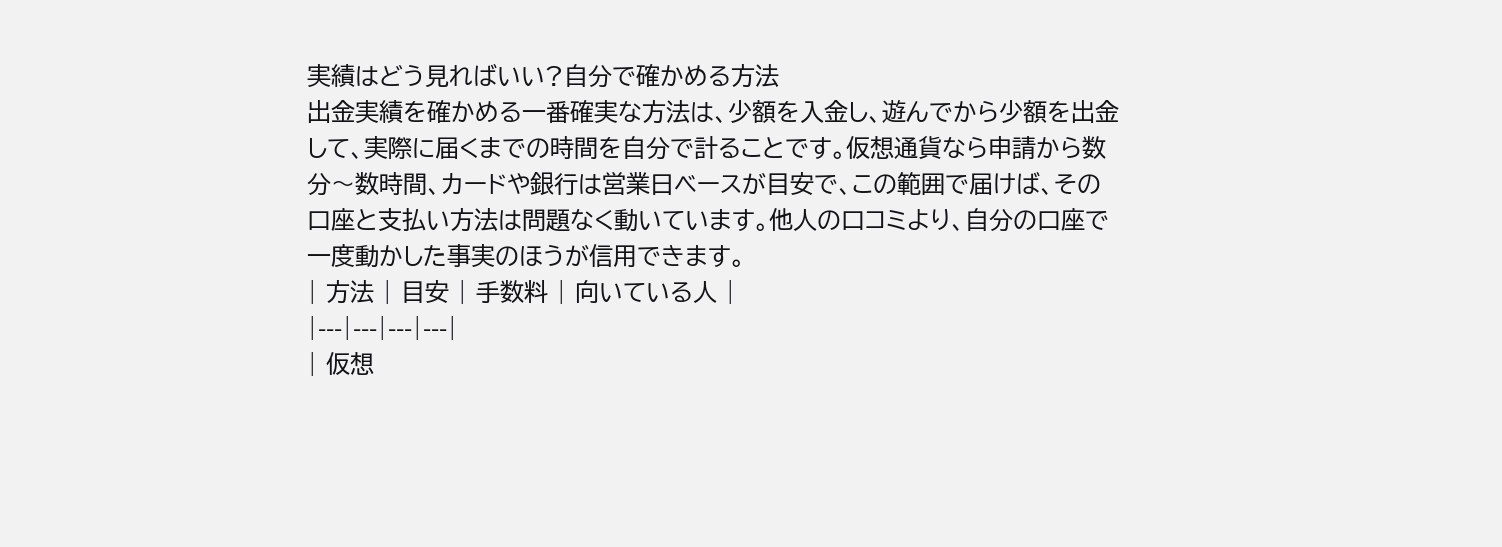実績はどう見ればいい?自分で確かめる方法
出金実績を確かめる一番確実な方法は、少額を入金し、遊んでから少額を出金して、実際に届くまでの時間を自分で計ることです。仮想通貨なら申請から数分〜数時間、カードや銀行は営業日ベースが目安で、この範囲で届けば、その口座と支払い方法は問題なく動いています。他人の口コミより、自分の口座で一度動かした事実のほうが信用できます。
| 方法 | 目安 | 手数料 | 向いている人 |
|---|---|---|---|
| 仮想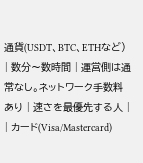通貨(USDT、BTC、ETHなど) | 数分〜数時間 | 運営側は通常なし。ネットワーク手数料あり | 速さを最優先する人 |
| カード(Visa/Mastercard)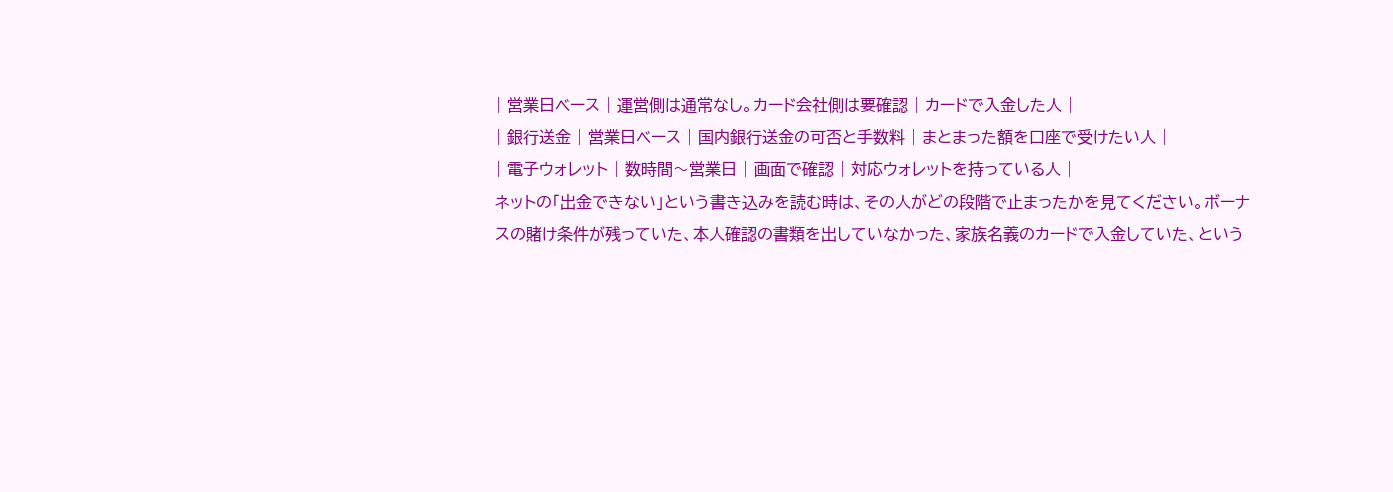| 営業日ベース | 運営側は通常なし。カード会社側は要確認 | カードで入金した人 |
| 銀行送金 | 営業日ベース | 国内銀行送金の可否と手数料 | まとまった額を口座で受けたい人 |
| 電子ウォレット | 数時間〜営業日 | 画面で確認 | 対応ウォレットを持っている人 |
ネットの「出金できない」という書き込みを読む時は、その人がどの段階で止まったかを見てください。ボーナスの賭け条件が残っていた、本人確認の書類を出していなかった、家族名義のカードで入金していた、という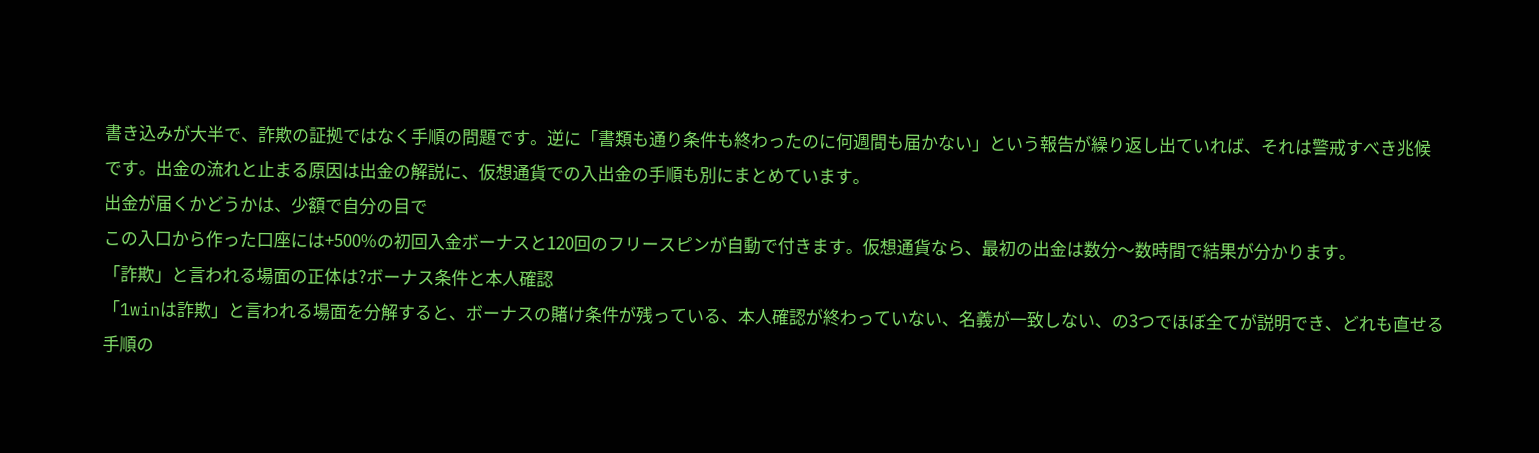書き込みが大半で、詐欺の証拠ではなく手順の問題です。逆に「書類も通り条件も終わったのに何週間も届かない」という報告が繰り返し出ていれば、それは警戒すべき兆候です。出金の流れと止まる原因は出金の解説に、仮想通貨での入出金の手順も別にまとめています。
出金が届くかどうかは、少額で自分の目で
この入口から作った口座には+500%の初回入金ボーナスと120回のフリースピンが自動で付きます。仮想通貨なら、最初の出金は数分〜数時間で結果が分かります。
「詐欺」と言われる場面の正体は?ボーナス条件と本人確認
「1winは詐欺」と言われる場面を分解すると、ボーナスの賭け条件が残っている、本人確認が終わっていない、名義が一致しない、の3つでほぼ全てが説明でき、どれも直せる手順の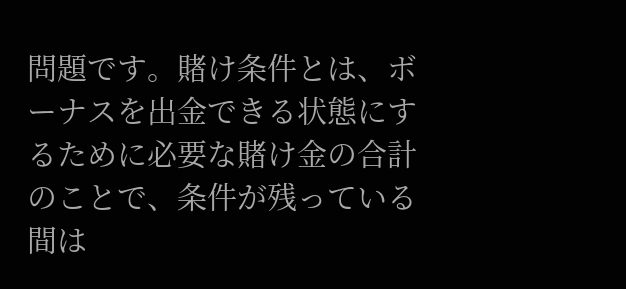問題です。賭け条件とは、ボーナスを出金できる状態にするために必要な賭け金の合計のことで、条件が残っている間は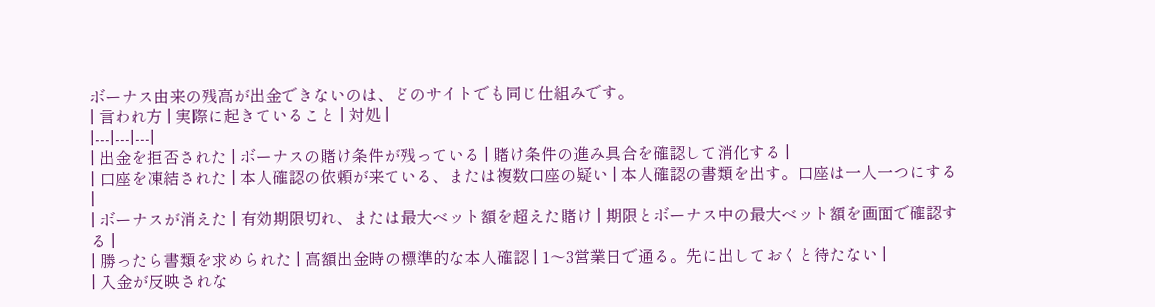ボーナス由来の残高が出金できないのは、どのサイトでも同じ仕組みです。
| 言われ方 | 実際に起きていること | 対処 |
|---|---|---|
| 出金を拒否された | ボーナスの賭け条件が残っている | 賭け条件の進み具合を確認して消化する |
| 口座を凍結された | 本人確認の依頼が来ている、または複数口座の疑い | 本人確認の書類を出す。口座は一人一つにする |
| ボーナスが消えた | 有効期限切れ、または最大ベット額を超えた賭け | 期限とボーナス中の最大ベット額を画面で確認する |
| 勝ったら書類を求められた | 高額出金時の標準的な本人確認 | 1〜3営業日で通る。先に出しておくと待たない |
| 入金が反映されな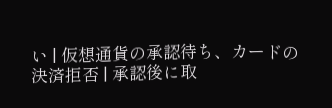い | 仮想通貨の承認待ち、カードの決済拒否 | 承認後に取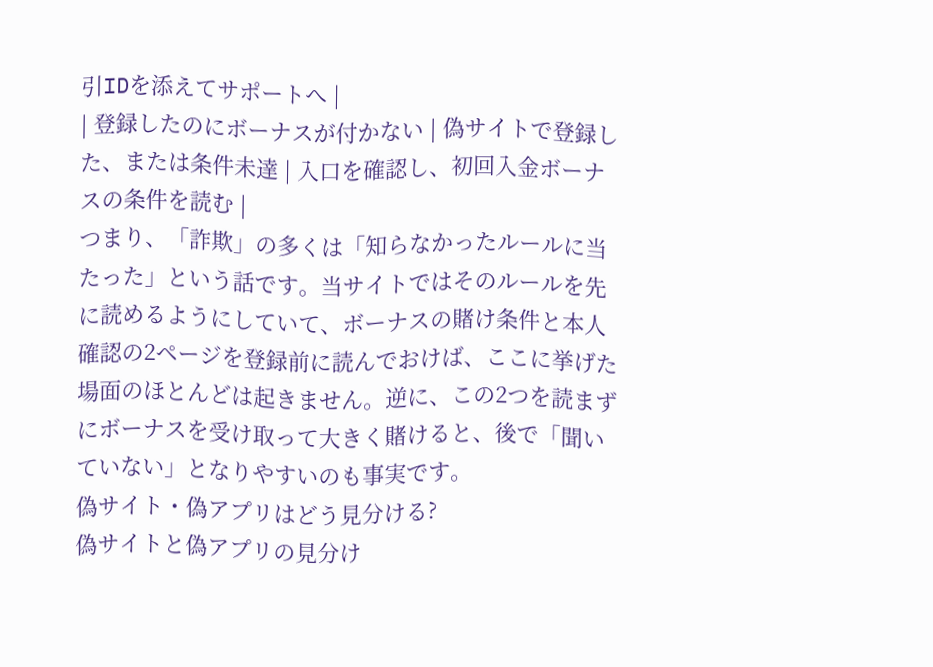引IDを添えてサポートへ |
| 登録したのにボーナスが付かない | 偽サイトで登録した、または条件未達 | 入口を確認し、初回入金ボーナスの条件を読む |
つまり、「詐欺」の多くは「知らなかったルールに当たった」という話です。当サイトではそのルールを先に読めるようにしていて、ボーナスの賭け条件と本人確認の2ページを登録前に読んでおけば、ここに挙げた場面のほとんどは起きません。逆に、この2つを読まずにボーナスを受け取って大きく賭けると、後で「聞いていない」となりやすいのも事実です。
偽サイト・偽アプリはどう見分ける?
偽サイトと偽アプリの見分け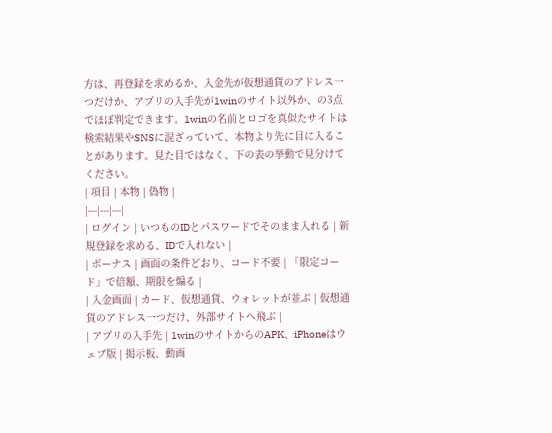方は、再登録を求めるか、入金先が仮想通貨のアドレス一つだけか、アプリの入手先が1winのサイト以外か、の3点でほぼ判定できます。1winの名前とロゴを真似たサイトは検索結果やSNSに混ざっていて、本物より先に目に入ることがあります。見た目ではなく、下の表の挙動で見分けてください。
| 項目 | 本物 | 偽物 |
|---|---|---|
| ログイン | いつものIDとパスワードでそのまま入れる | 新規登録を求める、IDで入れない |
| ボーナス | 画面の条件どおり、コード不要 | 「限定コード」で倍額、期限を煽る |
| 入金画面 | カード、仮想通貨、ウォレットが並ぶ | 仮想通貨のアドレス一つだけ、外部サイトへ飛ぶ |
| アプリの入手先 | 1winのサイトからのAPK、iPhoneはウェブ版 | 掲示板、動画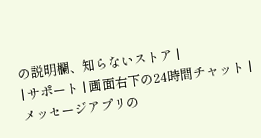の説明欄、知らないストア |
| サポート | 画面右下の24時間チャット | メッセージアプリの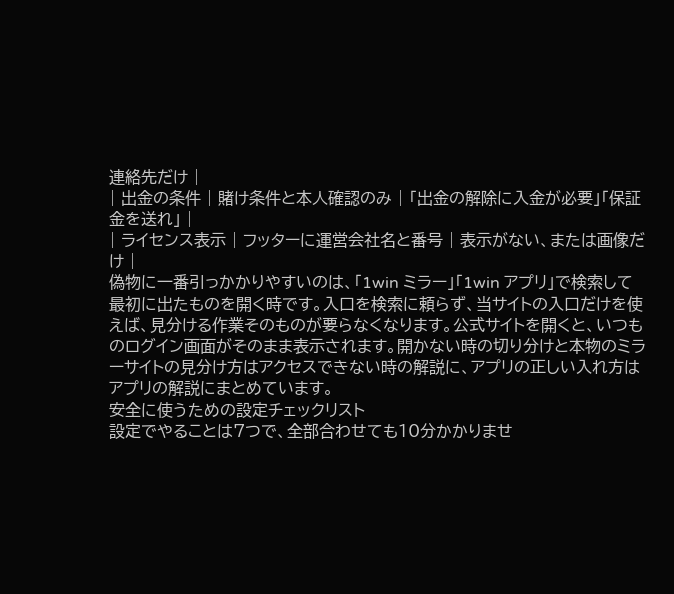連絡先だけ |
| 出金の条件 | 賭け条件と本人確認のみ | 「出金の解除に入金が必要」「保証金を送れ」 |
| ライセンス表示 | フッターに運営会社名と番号 | 表示がない、または画像だけ |
偽物に一番引っかかりやすいのは、「1win ミラー」「1win アプリ」で検索して最初に出たものを開く時です。入口を検索に頼らず、当サイトの入口だけを使えば、見分ける作業そのものが要らなくなります。公式サイトを開くと、いつものログイン画面がそのまま表示されます。開かない時の切り分けと本物のミラーサイトの見分け方はアクセスできない時の解説に、アプリの正しい入れ方はアプリの解説にまとめています。
安全に使うための設定チェックリスト
設定でやることは7つで、全部合わせても10分かかりませ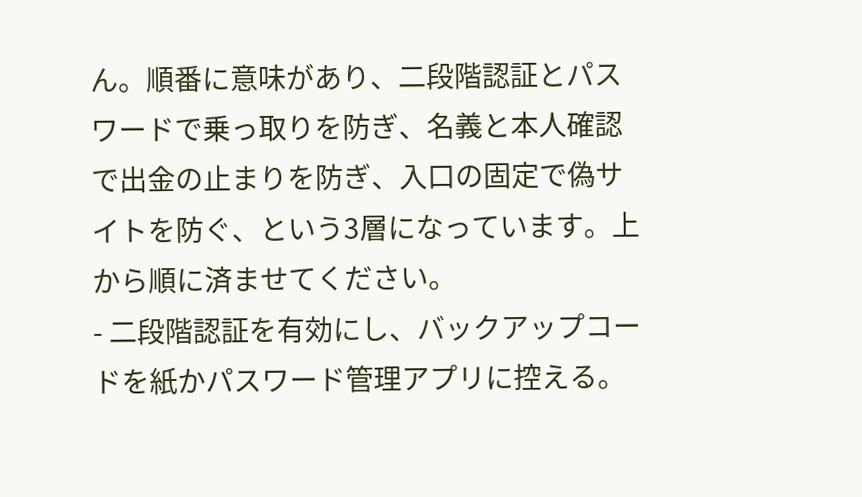ん。順番に意味があり、二段階認証とパスワードで乗っ取りを防ぎ、名義と本人確認で出金の止まりを防ぎ、入口の固定で偽サイトを防ぐ、という3層になっています。上から順に済ませてください。
- 二段階認証を有効にし、バックアップコードを紙かパスワード管理アプリに控える。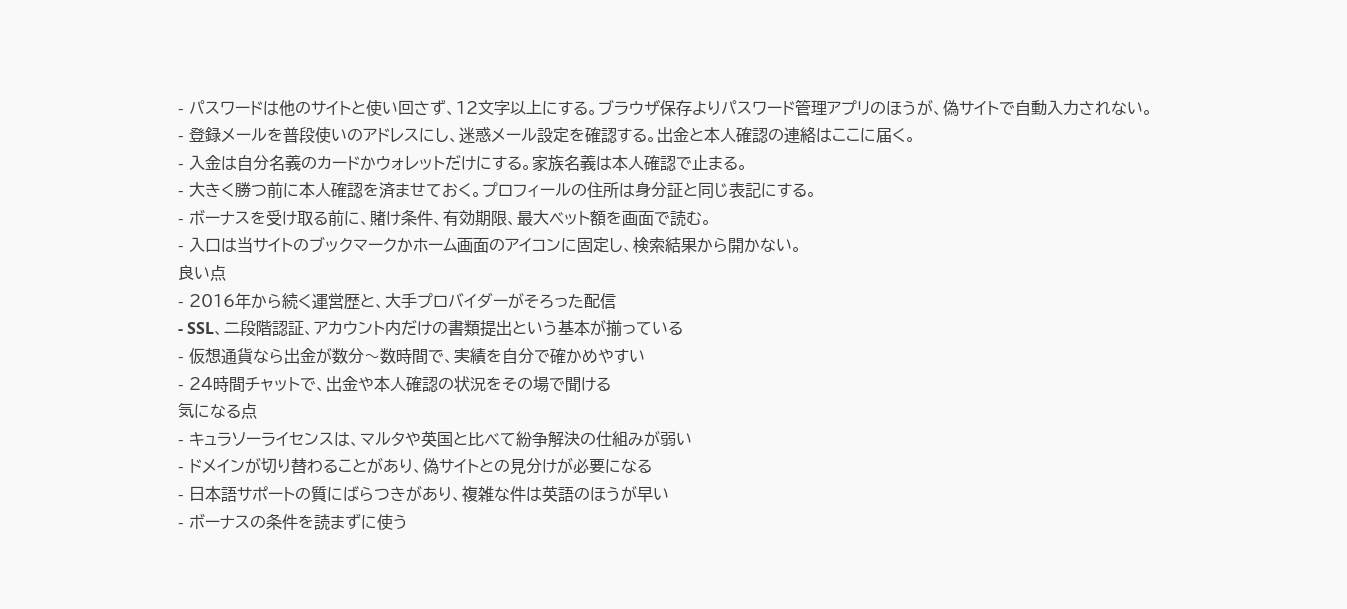- パスワードは他のサイトと使い回さず、12文字以上にする。ブラウザ保存よりパスワード管理アプリのほうが、偽サイトで自動入力されない。
- 登録メールを普段使いのアドレスにし、迷惑メール設定を確認する。出金と本人確認の連絡はここに届く。
- 入金は自分名義のカードかウォレットだけにする。家族名義は本人確認で止まる。
- 大きく勝つ前に本人確認を済ませておく。プロフィールの住所は身分証と同じ表記にする。
- ボーナスを受け取る前に、賭け条件、有効期限、最大ベット額を画面で読む。
- 入口は当サイトのブックマークかホーム画面のアイコンに固定し、検索結果から開かない。
良い点
- 2016年から続く運営歴と、大手プロバイダーがそろった配信
- SSL、二段階認証、アカウント内だけの書類提出という基本が揃っている
- 仮想通貨なら出金が数分〜数時間で、実績を自分で確かめやすい
- 24時間チャットで、出金や本人確認の状況をその場で聞ける
気になる点
- キュラソーライセンスは、マルタや英国と比べて紛争解決の仕組みが弱い
- ドメインが切り替わることがあり、偽サイトとの見分けが必要になる
- 日本語サポートの質にばらつきがあり、複雑な件は英語のほうが早い
- ボーナスの条件を読まずに使う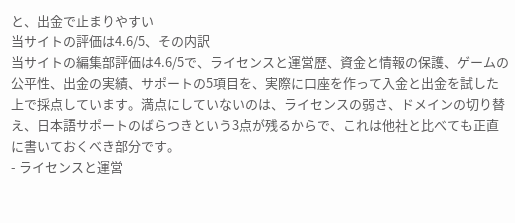と、出金で止まりやすい
当サイトの評価は4.6/5、その内訳
当サイトの編集部評価は4.6/5で、ライセンスと運営歴、資金と情報の保護、ゲームの公平性、出金の実績、サポートの5項目を、実際に口座を作って入金と出金を試した上で採点しています。満点にしていないのは、ライセンスの弱さ、ドメインの切り替え、日本語サポートのばらつきという3点が残るからで、これは他社と比べても正直に書いておくべき部分です。
- ライセンスと運営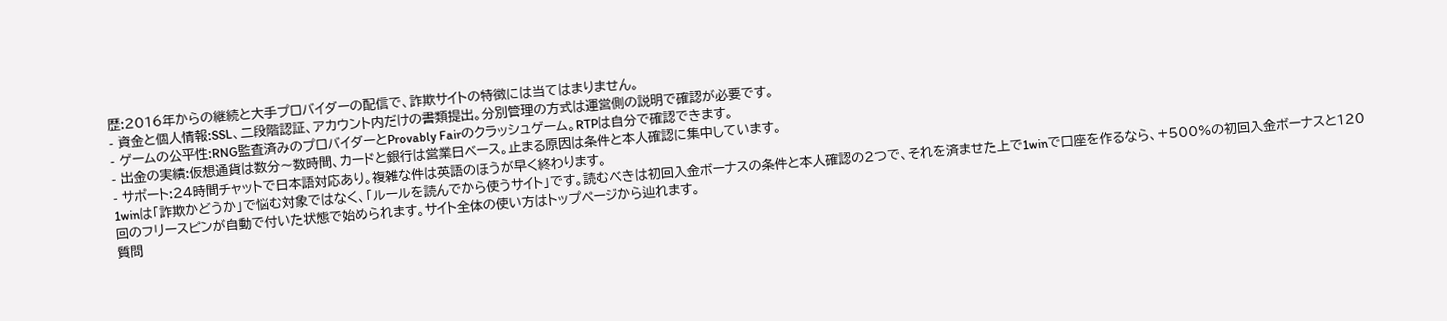歴:2016年からの継続と大手プロバイダーの配信で、詐欺サイトの特徴には当てはまりません。
- 資金と個人情報:SSL、二段階認証、アカウント内だけの書類提出。分別管理の方式は運営側の説明で確認が必要です。
- ゲームの公平性:RNG監査済みのプロバイダーとProvably Fairのクラッシュゲーム。RTPは自分で確認できます。
- 出金の実績:仮想通貨は数分〜数時間、カードと銀行は営業日ベース。止まる原因は条件と本人確認に集中しています。
- サポート:24時間チャットで日本語対応あり。複雑な件は英語のほうが早く終わります。
1winは「詐欺かどうか」で悩む対象ではなく、「ルールを読んでから使うサイト」です。読むべきは初回入金ボーナスの条件と本人確認の2つで、それを済ませた上で1winで口座を作るなら、+500%の初回入金ボーナスと120回のフリースピンが自動で付いた状態で始められます。サイト全体の使い方はトップページから辿れます。
質問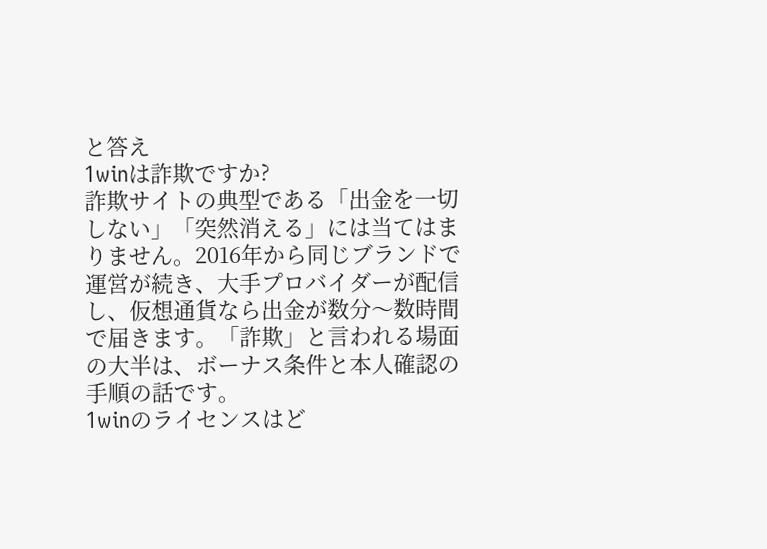と答え
1winは詐欺ですか?
詐欺サイトの典型である「出金を一切しない」「突然消える」には当てはまりません。2016年から同じブランドで運営が続き、大手プロバイダーが配信し、仮想通貨なら出金が数分〜数時間で届きます。「詐欺」と言われる場面の大半は、ボーナス条件と本人確認の手順の話です。
1winのライセンスはど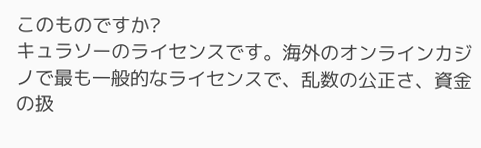このものですか?
キュラソーのライセンスです。海外のオンラインカジノで最も一般的なライセンスで、乱数の公正さ、資金の扱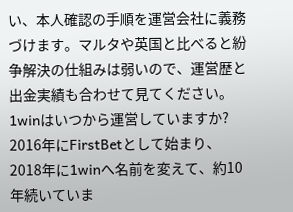い、本人確認の手順を運営会社に義務づけます。マルタや英国と比べると紛争解決の仕組みは弱いので、運営歴と出金実績も合わせて見てください。
1winはいつから運営していますか?
2016年にFirstBetとして始まり、2018年に1winへ名前を変えて、約10年続いていま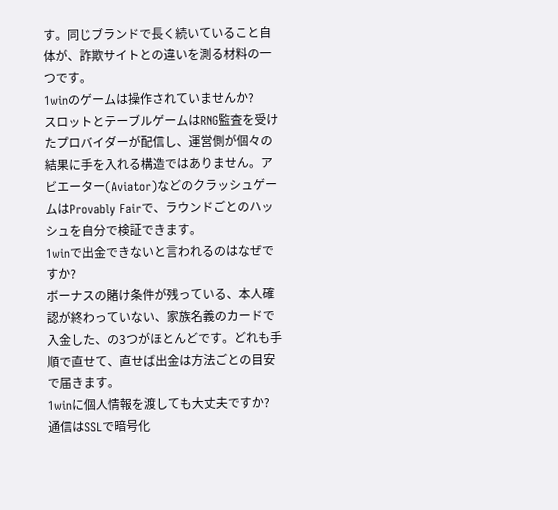す。同じブランドで長く続いていること自体が、詐欺サイトとの違いを測る材料の一つです。
1winのゲームは操作されていませんか?
スロットとテーブルゲームはRNG監査を受けたプロバイダーが配信し、運営側が個々の結果に手を入れる構造ではありません。アビエーター(Aviator)などのクラッシュゲームはProvably Fairで、ラウンドごとのハッシュを自分で検証できます。
1winで出金できないと言われるのはなぜですか?
ボーナスの賭け条件が残っている、本人確認が終わっていない、家族名義のカードで入金した、の3つがほとんどです。どれも手順で直せて、直せば出金は方法ごとの目安で届きます。
1winに個人情報を渡しても大丈夫ですか?
通信はSSLで暗号化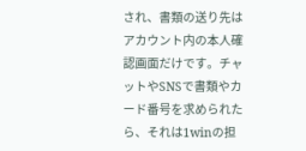され、書類の送り先はアカウント内の本人確認画面だけです。チャットやSNSで書類やカード番号を求められたら、それは1winの担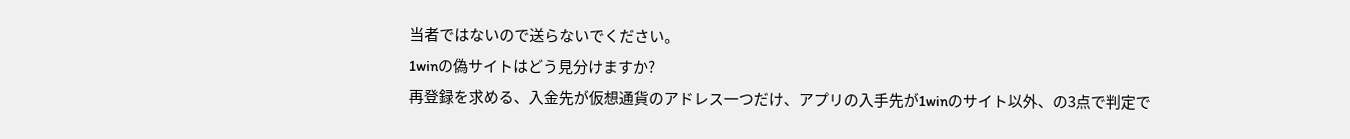当者ではないので送らないでください。
1winの偽サイトはどう見分けますか?
再登録を求める、入金先が仮想通貨のアドレス一つだけ、アプリの入手先が1winのサイト以外、の3点で判定で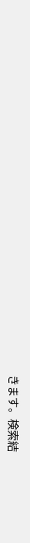きます。検索結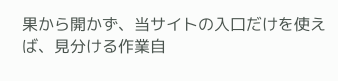果から開かず、当サイトの入口だけを使えば、見分ける作業自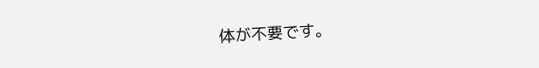体が不要です。